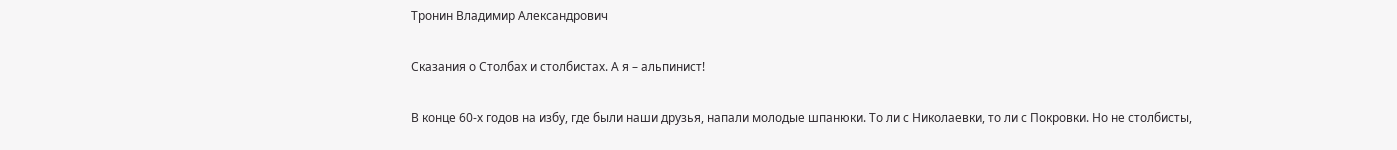Тронин Владимир Александрович

Сказания о Столбах и столбистах. А я – альпинист!

В конце 60-х годов на избу, где были наши друзья, напали молодые шпанюки. То ли с Николаевки, то ли с Покровки. Но не столбисты,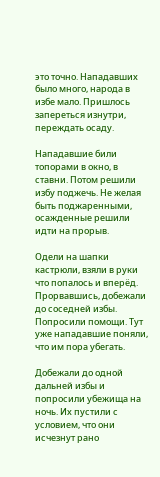это точно. Нападавших было много, народа в избе мало. Пришлось запереться изнутри, переждать осаду.

Нападавшие били топорами в окно, в ставни. Потом решили избу поджечь. Не желая быть поджаренными, осажденные решили идти на прорыв.

Одели на шапки кастрюли, взяли в руки что попалось и вперёд. Прорвавшись, добежали до соседней избы. Попросили помощи. Тут уже нападавшие поняли, что им пора убегать.

Добежали до одной дальней избы и попросили убежища на ночь. Их пустили с условием, что они исчезнут рано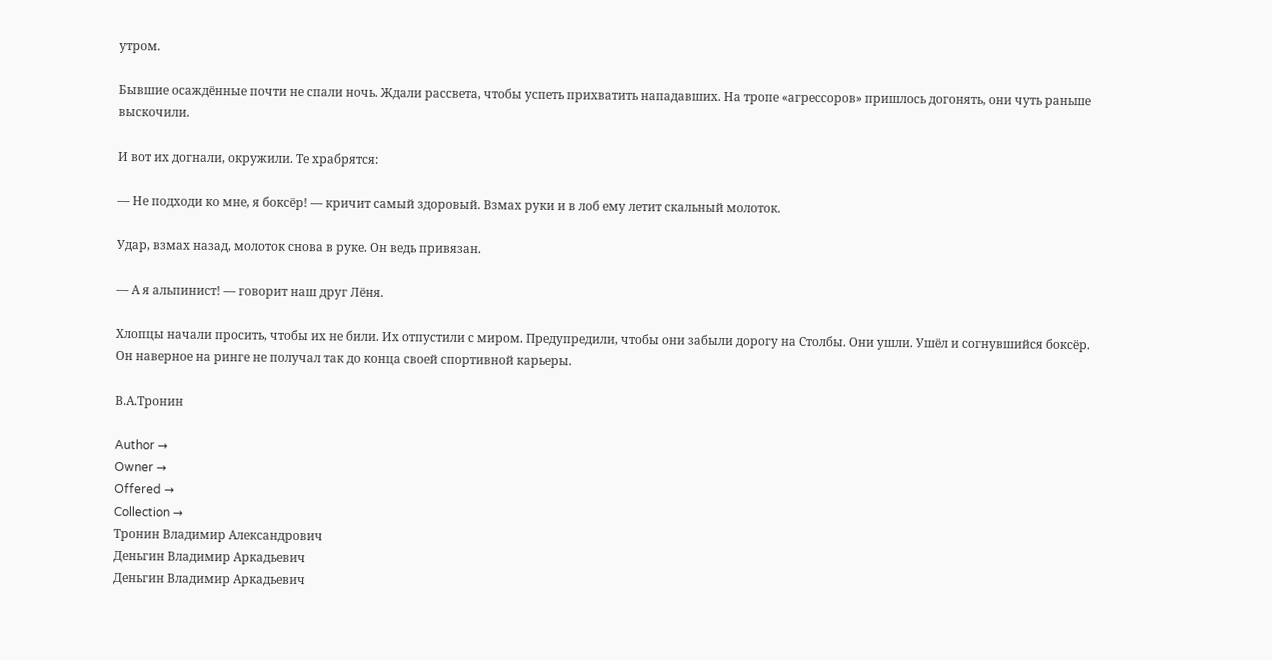утром.

Бывшие осаждённые почти не спали ночь. Ждали рассвета, чтобы успеть прихватить нападавших. На тропе «агрессоров» пришлось догонять, они чуть раньше выскочили.

И вот их догнали, окружили. Те храбрятся:

— Не подходи ко мне, я боксёр! — кричит самый здоровый. Взмах руки и в лоб ему летит скальный молоток.

Удар, взмах назад, молоток снова в руке. Он ведь привязан.

— А я альпинист! — говорит наш друг Лёня.

Хлопцы начали просить, чтобы их не били. Их отпустили с миром. Предупредили, чтобы они забыли дорогу на Столбы. Они ушли. Ушёл и согнувшийся боксёр. Он наверное на ринге не получал так до конца своей спортивной карьеры.

В.А.Тронин

Author →
Owner →
Offered →
Collection →
Тронин Владимир Александрович
Деньгин Владимир Аркадьевич
Деньгин Владимир Аркадьевич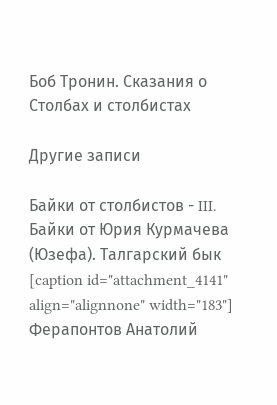Боб Тронин. Сказания о Столбах и столбистах

Другие записи

Байки от столбистов - III. Байки от Юрия Курмачева (Юзефа). Талгарский бык
[caption id="attachment_4141" align="alignnone" width="183"] Ферапонтов Анатолий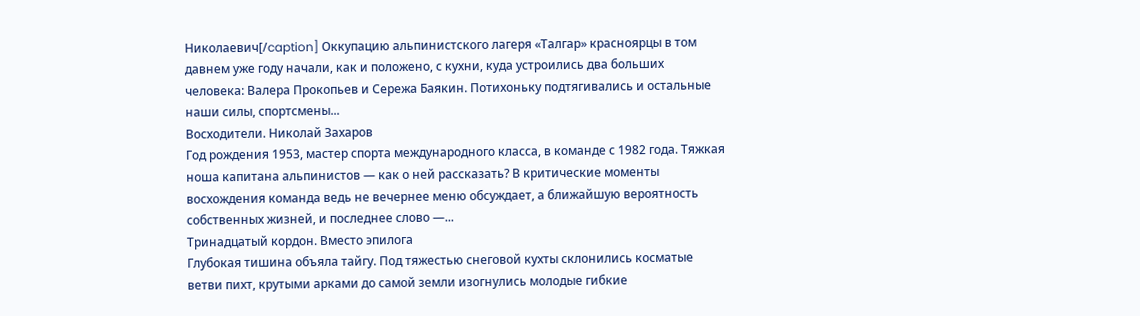Николаевич[/caption] Оккупацию альпинистского лагеря «Талгар» красноярцы в том давнем уже году начали, как и положено, с кухни, куда устроились два больших человека: Валера Прокопьев и Сережа Баякин. Потихоньку подтягивались и остальные наши силы, спортсмены...
Восходители. Николай Захаров
Год рождения 1953, мастер спорта международного класса, в команде с 1982 года. Тяжкая ноша капитана альпинистов — как о ней рассказать? В критические моменты восхождения команда ведь не вечернее меню обсуждает, а ближайшую вероятность собственных жизней, и последнее слово —...
Тринадцатый кордон. Вместо эпилога
Глубокая тишина объяла тайгу. Под тяжестью снеговой кухты склонились косматые ветви пихт, крутыми арками до самой земли изогнулись молодые гибкие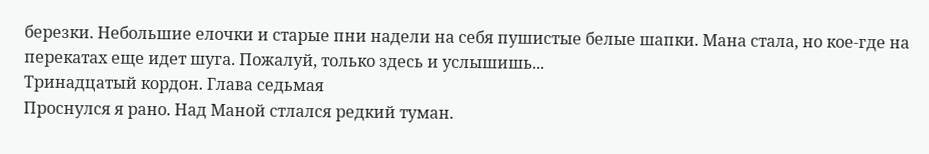березки. Небольшие елочки и старые пни надели на себя пушистые белые шапки. Мана стала, но кое-где на перекатах еще идет шуга. Пожалуй, только здесь и услышишь...
Тринадцатый кордон. Глава седьмая
Проснулся я рано. Над Маной стлался редкий туман.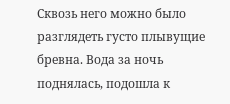Сквозь него можно было разглядеть густо плывущие бревна. Вода за ночь поднялась, подошла к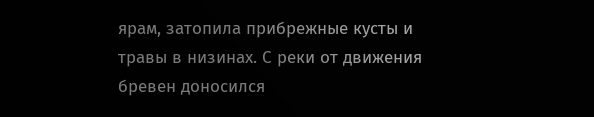ярам, затопила прибрежные кусты и травы в низинах. С реки от движения бревен доносился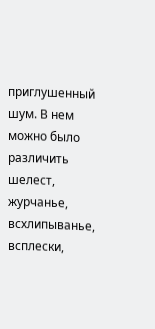приглушенный шум. В нем можно было различить шелест, журчанье, всхлипыванье, всплески,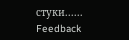стуки......
Feedback